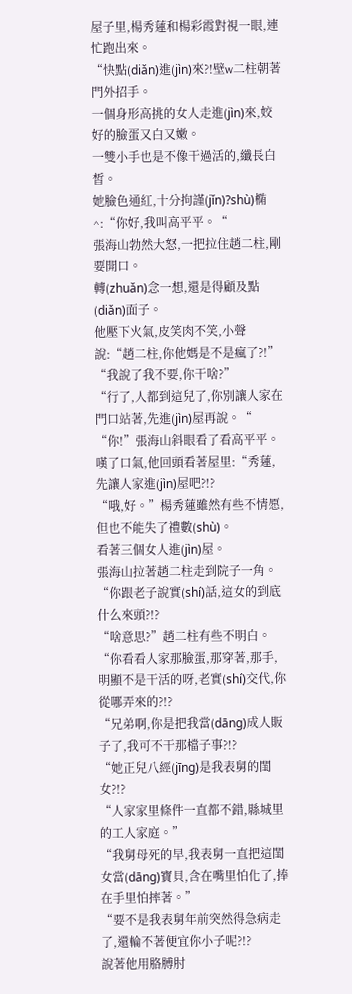屋子里,楊秀蓮和楊彩霞對視一眼,連忙跑出來。
“快點(diǎn)進(jìn)來?!壁w二柱朝著門外招手。
一個身形高挑的女人走進(jìn)來,姣好的臉蛋又白又嫩。
一雙小手也是不像干過活的,纖長白皙。
她臉色通紅,十分拘謹(jǐn)?shù)椭^:“你好,我叫高平平。“
張海山勃然大怒,一把拉住趙二柱,剛要開口。
轉(zhuǎn)念一想,還是得顧及點(diǎn)面子。
他壓下火氣,皮笑肉不笑,小聲說:“趙二柱,你他媽是不是瘋了?!”
“我說了我不要,你干啥?”
“行了,人都到這兒了,你別讓人家在門口站著,先進(jìn)屋再說。“
“你!”張海山斜眼看了看高平平。
嘆了口氣,他回頭看著屋里:“秀蓮,先讓人家進(jìn)屋吧?!?
“哦,好。”楊秀蓮雖然有些不情愿,但也不能失了禮數(shù)。
看著三個女人進(jìn)屋。
張海山拉著趙二柱走到院子一角。
“你跟老子說實(shí)話,這女的到底什么來頭?!?
“啥意思?”趙二柱有些不明白。
“你看看人家那臉蛋,那穿著,那手,明顯不是干活的呀,老實(shí)交代,你從哪弄來的?!?
“兄弟啊,你是把我當(dāng)成人販子了,我可不干那檔子事?!?
“她正兒八經(jīng)是我表舅的閨女?!?
“人家家里條件一直都不錯,縣城里的工人家庭。”
“我舅母死的早,我表舅一直把這閨女當(dāng)寶貝,含在嘴里怕化了,捧在手里怕摔著。”
“要不是我表舅年前突然得急病走了,還輪不著便宜你小子呢?!?
說著他用胳膊肘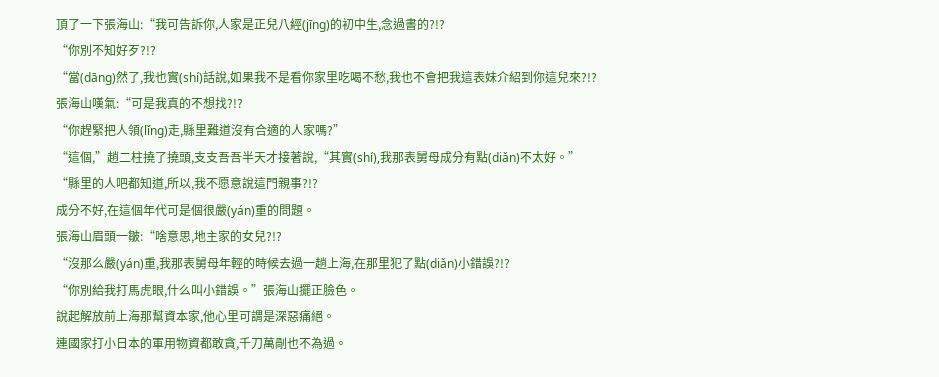頂了一下張海山:“我可告訴你,人家是正兒八經(jīng)的初中生,念過書的?!?
“你別不知好歹?!?
“當(dāng)然了,我也實(shí)話說,如果我不是看你家里吃喝不愁,我也不會把我這表妹介紹到你這兒來?!?
張海山嘆氣:“可是我真的不想找?!?
“你趕緊把人領(lǐng)走,縣里難道沒有合適的人家嗎?”
“這個,”趙二柱撓了撓頭,支支吾吾半天才接著說,“其實(shí),我那表舅母成分有點(diǎn)不太好。”
“縣里的人吧都知道,所以,我不愿意說這門親事?!?
成分不好,在這個年代可是個很嚴(yán)重的問題。
張海山眉頭一皺:“啥意思,地主家的女兒?!?
“沒那么嚴(yán)重,我那表舅母年輕的時候去過一趟上海,在那里犯了點(diǎn)小錯誤?!?
“你別給我打馬虎眼,什么叫小錯誤。”張海山擺正臉色。
說起解放前上海那幫資本家,他心里可謂是深惡痛絕。
連國家打小日本的軍用物資都敢貪,千刀萬剮也不為過。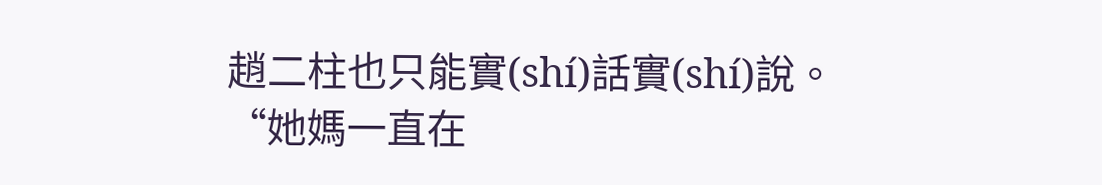趙二柱也只能實(shí)話實(shí)說。
“她媽一直在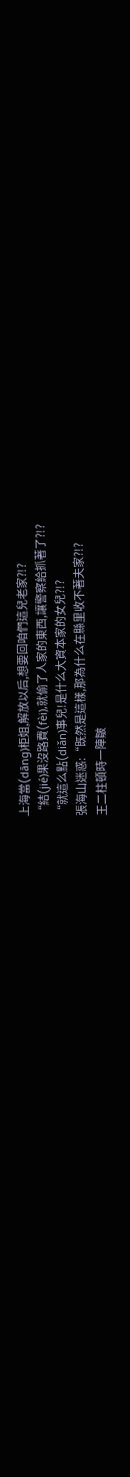上海當(dāng)柜姐,解放以后,想要回咱們這兒老家?!?
“結(jié)果沒路費(fèi),就偷了人家的東西,讓警察給抓著了?!?
“就這么點(diǎn)事兒!是什么大資本家的女兒?!?
張海山迷惑:“既然是這樣,那為什么在縣里收不著夫家?!?
王二柱頓時一陣皺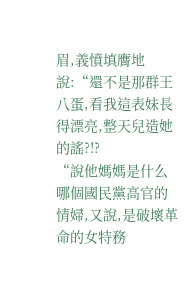眉,義憤填膺地說:“還不是那群王八蛋,看我這表妹長得漂亮,整天兒造她的謠?!?
“說他媽媽是什么哪個國民黨高官的情婦,又說,是破壞革命的女特務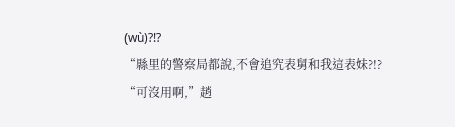(wù)?!?
“縣里的警察局都說,不會追究表舅和我這表妹?!?
“可沒用啊,”趙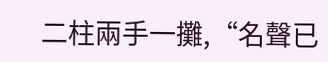二柱兩手一攤,“名聲已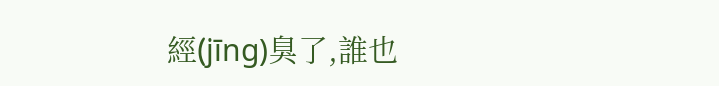經(jīng)臭了,誰也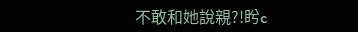不敢和她說親?!盻c